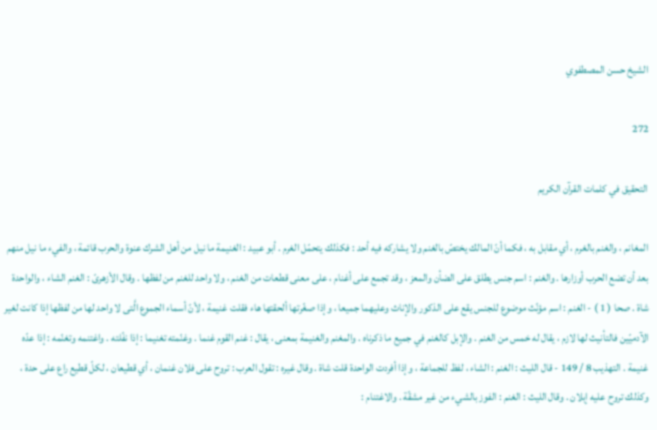الشيخ حسن المصطفوي

272

التحقيق في كلمات القرآن الكريم

المغانم ، والغنم بالغرم ، أي مقابل به ، فكما أنّ المالك يختصّ بالغنم ولا يشاركه فيه أحد : فكذلك يتحمّل الغرم . أبو عبيد : الغنيمة ما نيل من أهل الشرك عنوة والحرب قائمة ، والفيء ما نيل منهم بعد أن تضع الحرب أوزارها . والغنم : اسم جنس يطلق على الضأن والمعز ، وقد تجمع على أغنام ، على معنى قطعات من الغنم ، ولا واحد للغنم من لفظها . وقال الأزهرىّ : الغنم الشاء ، والواحدة شاة . صحا ( 1 ) - الغنم : اسم مؤنّث موضوع للجنس يقع على الذكور والإناث وعليهما جميعا ، وإذا صغّرتها ألحقتها هاء فقلت غنيمة ، لأنّ أسماء الجموع الَّتى لا واحد لها من لفظها إذا كانت لغير الآدميّين فالتأنيث لها لازم ، يقال له خمس من الغنم . والإبل كالغنم في جميع ما ذكرناه . والمغنم والغنيمة بمعنى ، يقال : غنم القوم غنما . وغنّمته تغنيما : إذا نفّلته . واغتنمه وتغنّمه : إذا عدّه غنيمة . التهذيب 8 / 149 - قال الليث : الغنم : الشاء ، لفظ للجماعة ، وإذا أفردت الواحدة قلت شاة . وقال غيره : تقول العرب : تروح على فلان غنمان ، أي قطيعان ، لكلّ قطيع راع على حدة ، وكذلك تروح عليه إبلان . وقال الليث : الغنم : الفوز بالشيء من غير مشقّة . والاغتنام :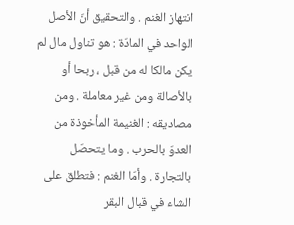انتهاز الغنم . والتحقيق أنّ الأصل الواحد في المادّة : هو تناول مال لم يكن مالكا له من قبل ، ربحا أو بالأصالة ومن غير معاملة . ومن مصاديقه : الغنيمة المأخوذة من العدوّ بالحرب . وما يتحصّل بالتجارة . وأمّا الغنم : فتطلق على الشاء في قبال البقر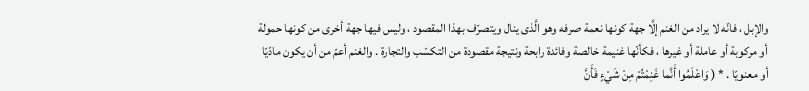والإبل ، فانّه لا يراد من الغنم إلَّا جهة كونها نعمة صرفه وهو الَّذى ينال ويتصرّف بهذا المقصود ، وليس فيها جهة أخرى من كونها حمولة أو مركوبة أو عاملة أو غيرها ، فكأنّها غنيمة خالصة وفائدة رابحة ونتيجة مقصودة من التكسّب والتجارة . والغنم أعمّ من أن يكون مادّيّا أو معنويّا . * ( وَاعْلَمُوا أَنَّما غَنِمْتُمْ مِنْ شَيْءٍ فَأَنَّ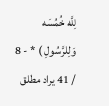لِلَّه خُمُسَه وَلِلرَّسُولِ ) * - 8 / 41 يراد مطلق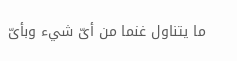ما يتناول غنما من أىّ شيء وبأىّ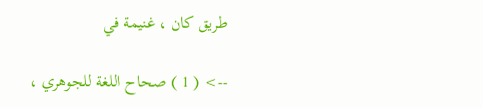طريق كان ، غنيمة في

--> ( 1 ) صحاح اللغة للجوهري ،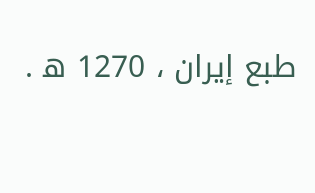طبع إيران ، 1270 ه‍ .